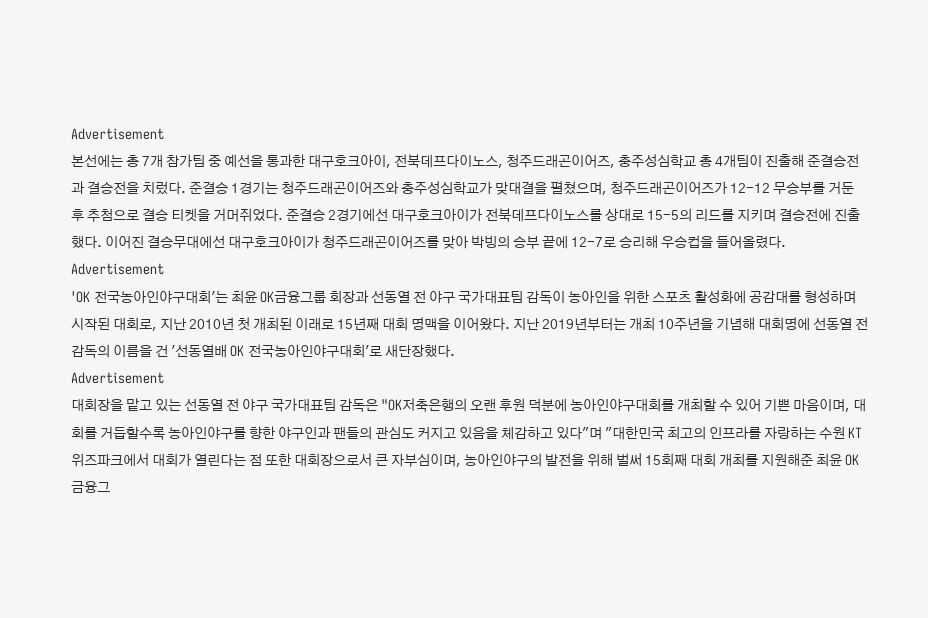Advertisement
본선에는 총 7개 참가팀 중 예선을 통과한 대구호크아이, 전북데프다이노스, 청주드래곤이어즈, 충주성심학교 총 4개팀이 진출해 준결승전과 결승전을 치렀다. 준결승 1경기는 청주드래곤이어즈와 충주성심학교가 맞대결을 펼쳤으며, 청주드래곤이어즈가 12-12 무승부를 거둔 후 추첨으로 결승 티켓을 거머쥐었다. 준결승 2경기에선 대구호크아이가 전북데프다이노스를 상대로 15-5의 리드를 지키며 결승전에 진출했다. 이어진 결승무대에선 대구호크아이가 청주드래곤이어즈를 맞아 박빙의 승부 끝에 12-7로 승리해 우승컵을 들어올렸다.
Advertisement
'OK 전국농아인야구대회'는 최윤 OK금융그룹 회장과 선동열 전 야구 국가대표팀 감독이 농아인을 위한 스포츠 활성화에 공감대를 형성하며 시작된 대회로, 지난 2010년 첫 개최된 이래로 15년째 대회 명맥을 이어왔다. 지난 2019년부터는 개최 10주년을 기념해 대회명에 선동열 전 감독의 이름을 건 '선동열배 OK 전국농아인야구대회'로 새단장했다.
Advertisement
대회장을 맡고 있는 선동열 전 야구 국가대표팀 감독은 "OK저축은행의 오랜 후원 덕분에 농아인야구대회를 개최할 수 있어 기쁜 마음이며, 대회를 거듭할수록 농아인야구를 향한 야구인과 팬들의 관심도 커지고 있음을 체감하고 있다"며 "대한민국 최고의 인프라를 자랑하는 수원 KT위즈파크에서 대회가 열린다는 점 또한 대회장으로서 큰 자부심이며, 농아인야구의 발전을 위해 벌써 15회째 대회 개최를 지원해준 최윤 OK금융그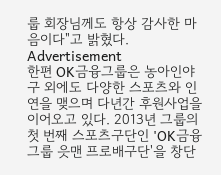룹 회장님께도 항상 감사한 마음이다"고 밝혔다.
Advertisement
한편 OK금융그룹은 농아인야구 외에도 다양한 스포츠와 인연을 맺으며 다년간 후원사업을 이어오고 있다. 2013년 그룹의 첫 번째 스포츠구단인 'OK금융그룹 읏맨 프로배구단'을 창단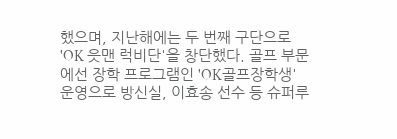했으며, 지난해에는 두 번째 구단으로 'OK 읏맨 럭비단'을 창단했다. 골프 부문에선 장학 프로그램인 'OK골프장학생' 운영으로 방신실, 이효송 선수 등 슈퍼루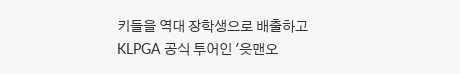키들을 역대 장학생으로 배출하고 KLPGA 공식 투어인 '읏맨오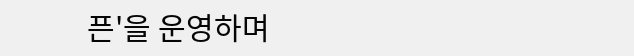픈'을 운영하며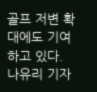골프 저변 확대에도 기여하고 있다.
나유리 기자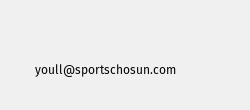youll@sportschosun.com